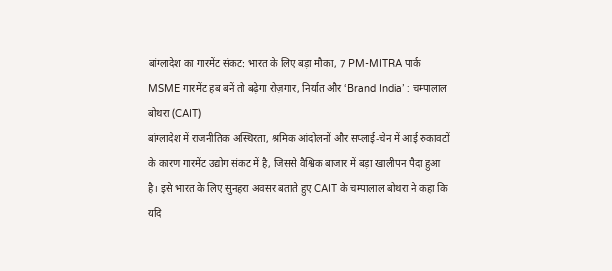बांग्लादेश का गारमेंट संकट: भारत के लिए बड़ा मौका, 7 PM-MITRA पार्क MSME गारमेंट हब बनें तो बढ़ेगा रोज़गार, निर्यात और ‘Brand India’ : चम्पालाल बोथरा (CAIT)
बांग्लादेश में राजनीतिक अस्थिरता, श्रमिक आंदोलनों और सप्लाई-चेन में आई रुकावटों के कारण गारमेंट उद्योग संकट में है, जिससे वैश्विक बाजार में बड़ा खालीपन पैदा हुआ है। इसे भारत के लिए सुनहरा अवसर बताते हुए CAIT के चम्पालाल बोथरा ने कहा कि यदि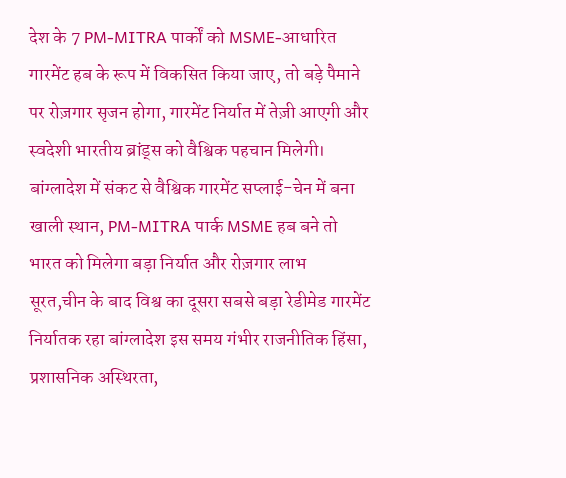देश के 7 PM-MITRA पार्कों को MSME-आधारित गारमेंट हब के रूप में विकसित किया जाए, तो बड़े पैमाने पर रोज़गार सृजन होगा, गारमेंट निर्यात में तेज़ी आएगी और स्वदेशी भारतीय ब्रांड्स को वैश्विक पहचान मिलेगी।
बांग्लादेश में संकट से वैश्विक गारमेंट सप्लाई-चेन में बना खाली स्थान, PM-MITRA पार्क MSME हब बने तो भारत को मिलेगा बड़ा निर्यात और रोज़गार लाभ
सूरत,चीन के बाद विश्व का दूसरा सबसे बड़ा रेडीमेड गारमेंट निर्यातक रहा बांग्लादेश इस समय गंभीर राजनीतिक हिंसा, प्रशासनिक अस्थिरता,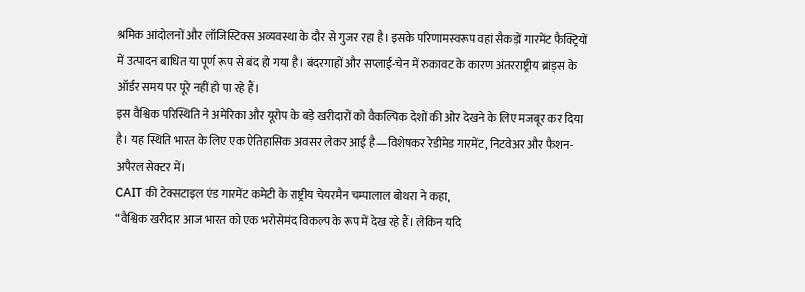श्रमिक आंदोलनों और लॉजिस्टिक्स अव्यवस्था के दौर से गुजर रहा है। इसके परिणामस्वरूप वहां सैकड़ों गारमेंट फैक्ट्रियों में उत्पादन बाधित या पूर्ण रूप से बंद हो गया है। बंदरगाहों और सप्लाई-चेन में रुकावट के कारण अंतरराष्ट्रीय ब्रांड्स के ऑर्डर समय पर पूरे नहीं हो पा रहे हैं।
इस वैश्विक परिस्थिति ने अमेरिका और यूरोप के बड़े खरीदारों को वैकल्पिक देशों की ओर देखने के लिए मजबूर कर दिया है। यह स्थिति भारत के लिए एक ऐतिहासिक अवसर लेकर आई है—विशेषकर रेडीमेड गारमेंट, निटवेअर और फैशन-अपैरल सेक्टर में।
CAIT की टेक्सटाइल एंड गारमेंट कमेटी के राष्ट्रीय चेयरमैन चम्पालाल बोथरा ने कहा,
“वैश्विक खरीदार आज भारत को एक भरोसेमंद विकल्प के रूप में देख रहे हैं। लेकिन यदि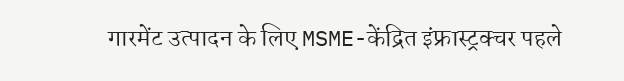गारमेंट उत्पादन के लिए MSME-केंद्रित इंफ्रास्ट्रक्चर पहले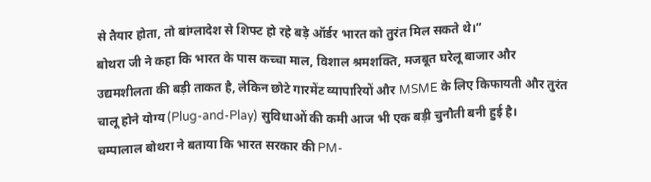से तैयार होता, तो बांग्लादेश से शिफ्ट हो रहे बड़े ऑर्डर भारत को तुरंत मिल सकते थे।”
बोथरा जी ने कहा कि भारत के पास कच्चा माल, विशाल श्रमशक्ति, मजबूत घरेलू बाजार और उद्यमशीलता की बड़ी ताकत है, लेकिन छोटे गारमेंट व्यापारियों और MSME के लिए किफायती और तुरंत चालू होने योग्य (Plug-and-Play) सुविधाओं की कमी आज भी एक बड़ी चुनौती बनी हुई है।
चम्पालाल बोथरा ने बताया कि भारत सरकार की PM-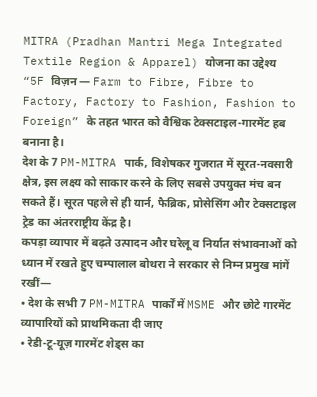MITRA (Pradhan Mantri Mega Integrated Textile Region & Apparel) योजना का उद्देश्य “5F विज़न — Farm to Fibre, Fibre to Factory, Factory to Fashion, Fashion to Foreign” के तहत भारत को वैश्विक टेक्सटाइल-गारमेंट हब बनाना है।
देश के 7 PM-MITRA पार्क, विशेषकर गुजरात में सूरत-नवसारी क्षेत्र, इस लक्ष्य को साकार करने के लिए सबसे उपयुक्त मंच बन सकते हैं। सूरत पहले से ही यार्न, फैब्रिक, प्रोसेसिंग और टेक्सटाइल ट्रेड का अंतरराष्ट्रीय केंद्र है।
कपड़ा व्यापार में बढ़ते उत्पादन और घरेलू व निर्यात संभावनाओं को ध्यान में रखते हुए चम्पालाल बोथरा ने सरकार से निम्न प्रमुख मांगें रखीं—
• देश के सभी 7 PM-MITRA पार्कों में MSME और छोटे गारमेंट व्यापारियों को प्राथमिकता दी जाए
• रेडी-टू-यूज़ गारमेंट शेड्स का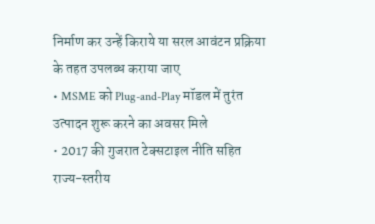निर्माण कर उन्हें किराये या सरल आवंटन प्रक्रिया के तहत उपलब्ध कराया जाए
• MSME को Plug-and-Play मॉडल में तुरंत उत्पादन शुरू करने का अवसर मिले
• 2017 की गुजरात टेक्सटाइल नीति सहित राज्य-स्तरीय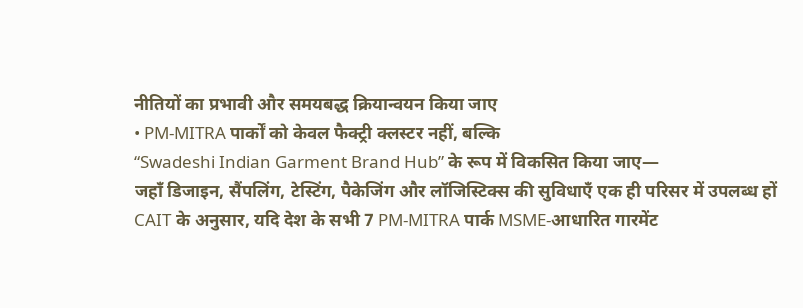नीतियों का प्रभावी और समयबद्ध क्रियान्वयन किया जाए
• PM-MITRA पार्कों को केवल फैक्ट्री क्लस्टर नहीं, बल्कि
“Swadeshi Indian Garment Brand Hub” के रूप में विकसित किया जाए—
जहाँ डिजाइन, सैंपलिंग, टेस्टिंग, पैकेजिंग और लॉजिस्टिक्स की सुविधाएँ एक ही परिसर में उपलब्ध हों
CAIT के अनुसार, यदि देश के सभी 7 PM-MITRA पार्क MSME-आधारित गारमेंट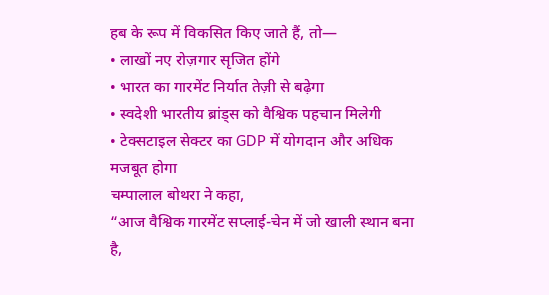हब के रूप में विकसित किए जाते हैं, तो—
• लाखों नए रोज़गार सृजित होंगे
• भारत का गारमेंट निर्यात तेज़ी से बढ़ेगा
• स्वदेशी भारतीय ब्रांड्स को वैश्विक पहचान मिलेगी
• टेक्सटाइल सेक्टर का GDP में योगदान और अधिक मजबूत होगा
चम्पालाल बोथरा ने कहा,
“आज वैश्विक गारमेंट सप्लाई-चेन में जो खाली स्थान बना है,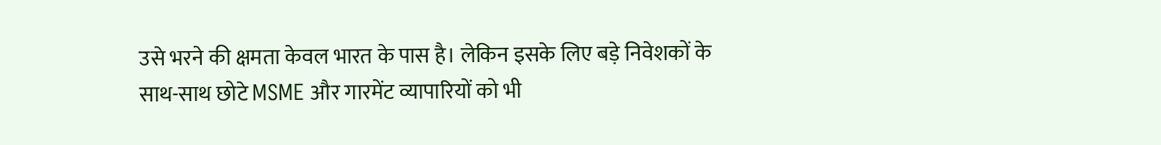उसे भरने की क्षमता केवल भारत के पास है। लेकिन इसके लिए बड़े निवेशकों के साथ-साथ छोटे MSME और गारमेंट व्यापारियों को भी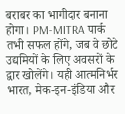बराबर का भागीदार बनाना होगा। PM-MITRA पार्क तभी सफल होंगे, जब वे छोटे उद्यमियों के लिए अवसरों के द्वार खोलेंगे। यही आत्मनिर्भर भारत, मेक-इन-इंडिया और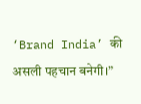‘Brand India’ की असली पहचान बनेगी।”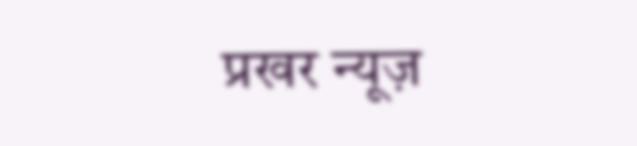प्रखर न्यूज़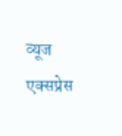व्यूज एक्सप्रेस